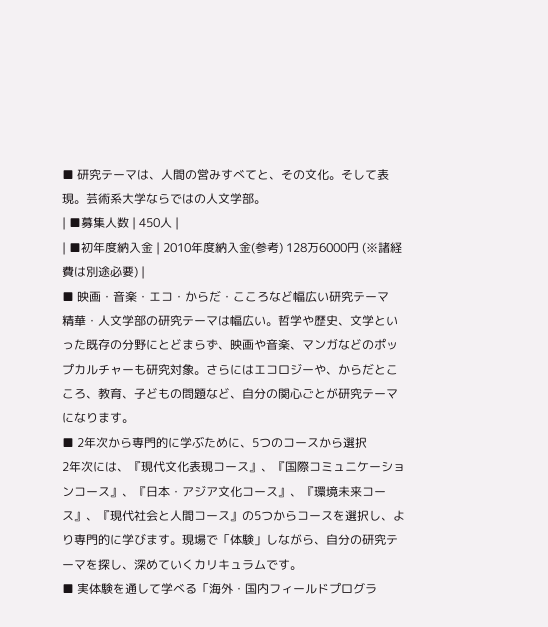■ 研究テーマは、人間の営みすべてと、その文化。そして表現。芸術系大学ならではの人文学部。
| ■募集人数 | 450人 |
| ■初年度納入金 | 2010年度納入金(参考) 128万6000円 (※諸経費は別途必要) |
■ 映画・音楽・エコ・からだ・こころなど幅広い研究テーマ
精華・人文学部の研究テーマは幅広い。哲学や歴史、文学といった既存の分野にとどまらず、映画や音楽、マンガなどのポップカルチャーも研究対象。さらにはエコロジーや、からだとこころ、教育、子どもの問題など、自分の関心ごとが研究テーマになります。
■ 2年次から専門的に学ぶために、5つのコースから選択
2年次には、『現代文化表現コース』、『国際コミュニケーションコース』、『日本・アジア文化コース』、『環境未来コース』、『現代社会と人間コース』の5つからコースを選択し、より専門的に学びます。現場で「体験」しながら、自分の研究テーマを探し、深めていくカリキュラムです。
■ 実体験を通して学べる「海外・国内フィールドプログラ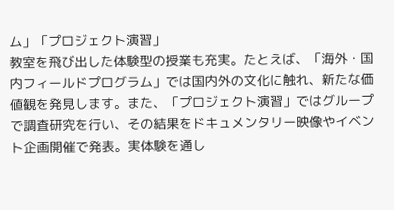ム」「プロジェクト演習」
教室を飛び出した体験型の授業も充実。たとえば、「海外・国内フィールドプログラム」では国内外の文化に触れ、新たな価値観を発見します。また、「プロジェクト演習」ではグループで調査研究を行い、その結果をドキュメンタリー映像やイベント企画開催で発表。実体験を通し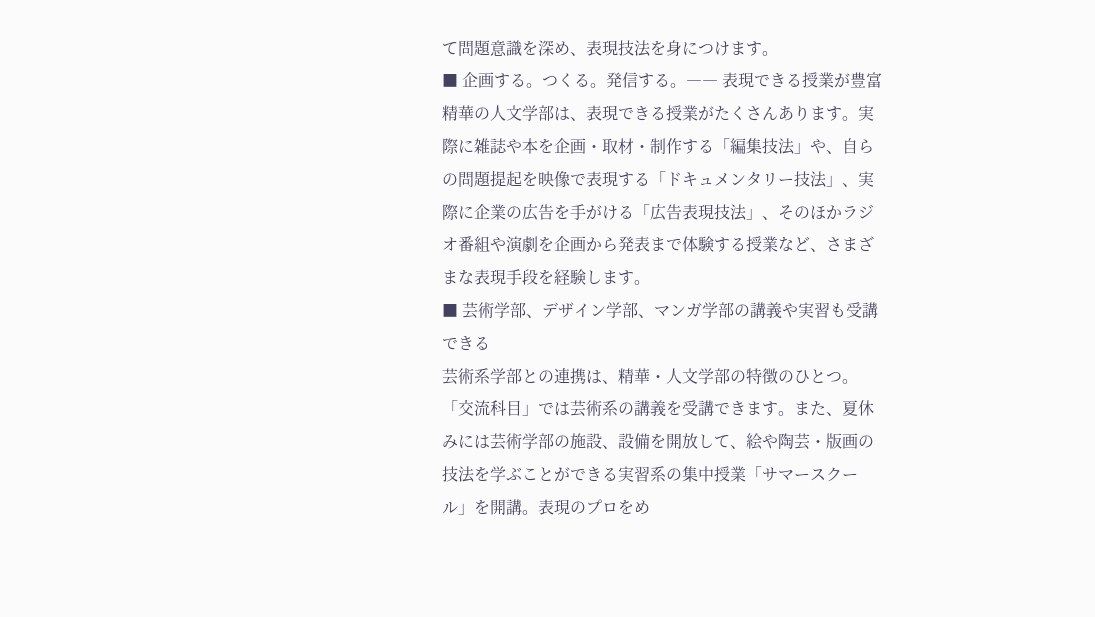て問題意識を深め、表現技法を身につけます。
■ 企画する。つくる。発信する。―― 表現できる授業が豊富
精華の人文学部は、表現できる授業がたくさんあります。実際に雑誌や本を企画・取材・制作する「編集技法」や、自らの問題提起を映像で表現する「ドキュメンタリー技法」、実際に企業の広告を手がける「広告表現技法」、そのほかラジオ番組や演劇を企画から発表まで体験する授業など、さまざまな表現手段を経験します。
■ 芸術学部、デザイン学部、マンガ学部の講義や実習も受講できる
芸術系学部との連携は、精華・人文学部の特徴のひとつ。「交流科目」では芸術系の講義を受講できます。また、夏休みには芸術学部の施設、設備を開放して、絵や陶芸・版画の技法を学ぶことができる実習系の集中授業「サマースクール」を開講。表現のプロをめ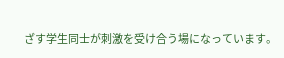ざす学生同士が刺激を受け合う場になっています。